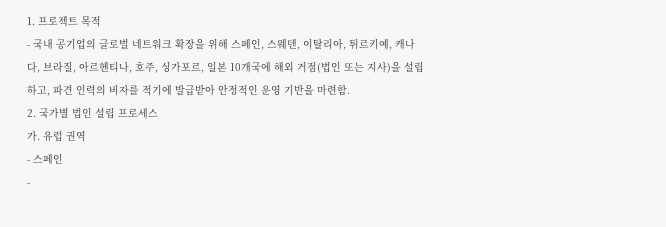1. 프로젝트 목적
- 국내 공기업의 글로벌 네트워크 확장을 위해 스페인, 스웨덴, 이탈리아, 튀르키예, 캐나다, 브라질, 아르헨티나, 호주, 싱가포르, 일본 10개국에 해외 거점(법인 또는 지사)을 설립하고, 파견 인력의 비자를 적기에 발급받아 안정적인 운영 기반을 마련함.
2. 국가별 법인 설립 프로세스
가. 유럽 권역
- 스페인
-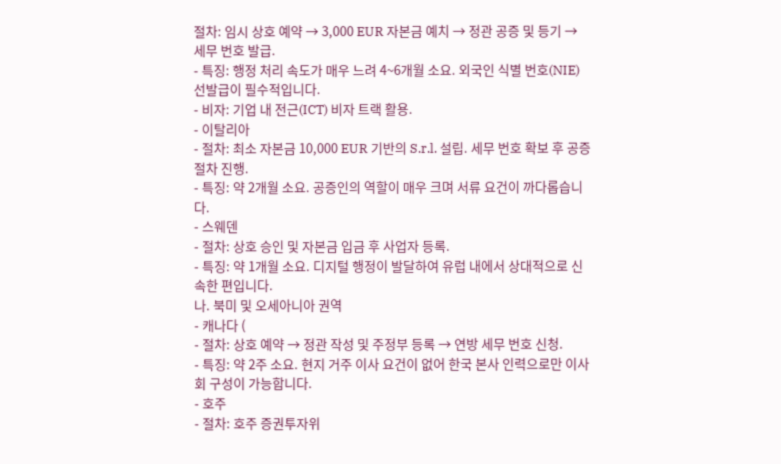절차: 임시 상호 예약 → 3,000 EUR 자본금 예치 → 정관 공증 및 등기 → 세무 번호 발급.
- 특징: 행정 처리 속도가 매우 느려 4~6개월 소요. 외국인 식별 번호(NIE) 선발급이 필수적입니다.
- 비자: 기업 내 전근(ICT) 비자 트랙 활용.
- 이탈리아
- 절차: 최소 자본금 10,000 EUR 기반의 S.r.l. 설립. 세무 번호 확보 후 공증 절차 진행.
- 특징: 약 2개월 소요. 공증인의 역할이 매우 크며 서류 요건이 까다롭습니다.
- 스웨덴
- 절차: 상호 승인 및 자본금 입금 후 사업자 등록.
- 특징: 약 1개월 소요. 디지털 행정이 발달하여 유럽 내에서 상대적으로 신속한 편입니다.
나. 북미 및 오세아니아 권역
- 캐나다 (
- 절차: 상호 예약 → 정관 작성 및 주정부 등록 → 연방 세무 번호 신청.
- 특징: 약 2주 소요. 현지 거주 이사 요건이 없어 한국 본사 인력으로만 이사회 구성이 가능합니다.
- 호주
- 절차: 호주 증권투자위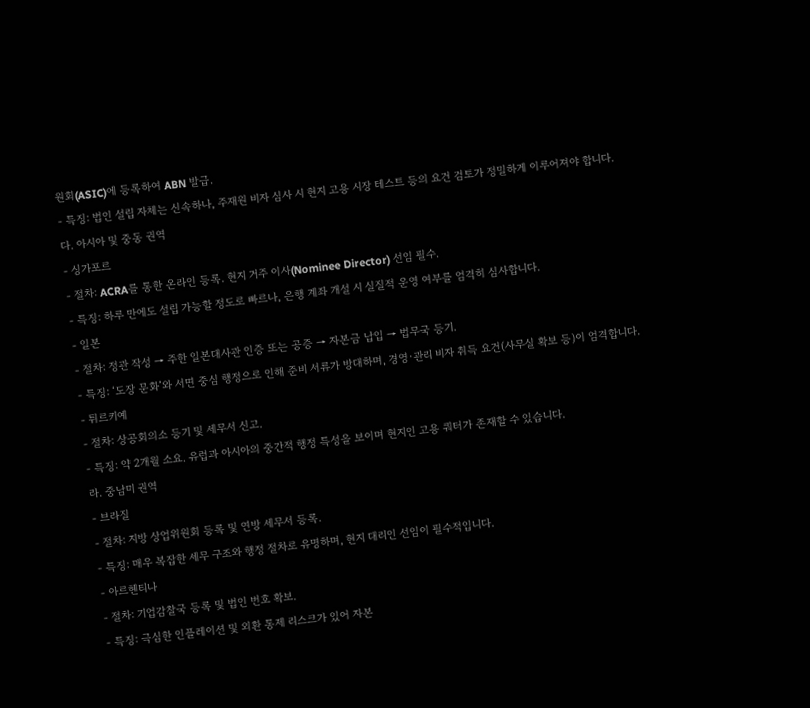원회(ASIC)에 등록하여 ABN 발급.
- 특징: 법인 설립 자체는 신속하나, 주재원 비자 심사 시 현지 고용 시장 테스트 등의 요건 검토가 정밀하게 이루어져야 합니다.
다. 아시아 및 중동 권역
- 싱가포르
- 절차: ACRA를 통한 온라인 등록. 현지 거주 이사(Nominee Director) 선임 필수.
- 특징: 하루 만에도 설립 가능할 정도로 빠르나, 은행 계좌 개설 시 실질적 운영 여부를 엄격히 심사합니다.
- 일본
- 절차: 정관 작성 → 주한 일본대사관 인증 또는 공증 → 자본금 납입 → 법무국 등기.
- 특징: ‘도장 문화’와 서면 중심 행정으로 인해 준비 서류가 방대하며, 경영·관리 비자 취득 요건(사무실 확보 등)이 엄격합니다.
- 튀르키예
- 절차: 상공회의소 등기 및 세무서 신고.
- 특징: 약 2개월 소요. 유럽과 아시아의 중간적 행정 특성을 보이며 현지인 고용 쿼터가 존재할 수 있습니다.
라. 중남미 권역
- 브라질
- 절차: 지방 상업위원회 등록 및 연방 세무서 등록.
- 특징: 매우 복잡한 세무 구조와 행정 절차로 유명하며, 현지 대리인 선임이 필수적입니다.
- 아르헨티나
- 절차: 기업감찰국 등록 및 법인 번호 확보.
- 특징: 극심한 인플레이션 및 외환 통제 리스크가 있어 자본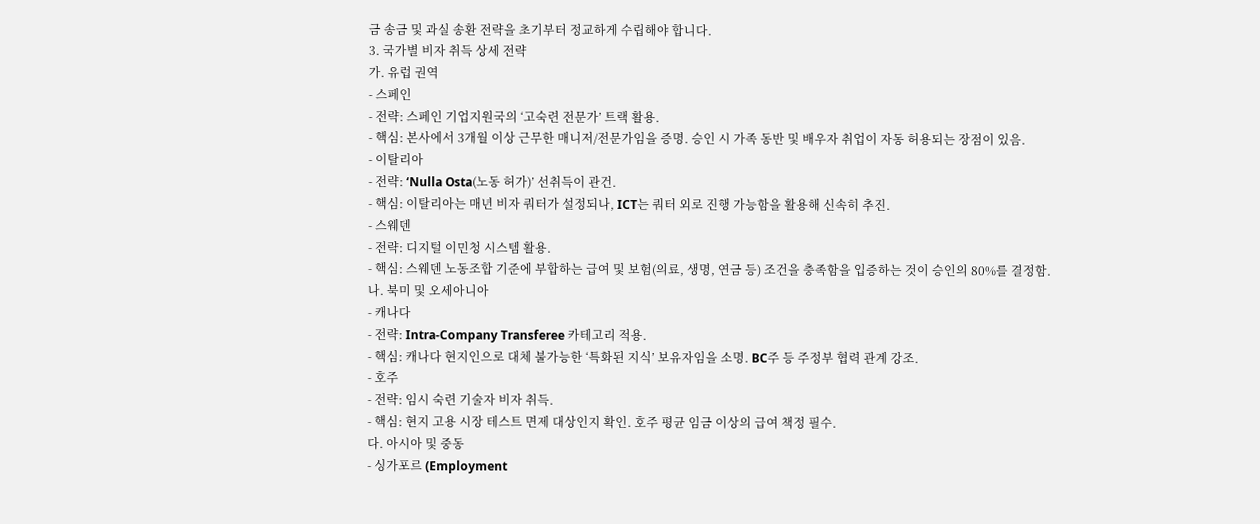금 송금 및 과실 송환 전략을 초기부터 정교하게 수립해야 합니다.
3. 국가별 비자 취득 상세 전략
가. 유럽 권역
- 스페인
- 전략: 스페인 기업지원국의 ‘고숙련 전문가’ 트랙 활용.
- 핵심: 본사에서 3개월 이상 근무한 매니저/전문가임을 증명. 승인 시 가족 동반 및 배우자 취업이 자동 허용되는 장점이 있음.
- 이탈리아
- 전략: ‘Nulla Osta(노동 허가)’ 선취득이 관건.
- 핵심: 이탈리아는 매년 비자 쿼터가 설정되나, ICT는 쿼터 외로 진행 가능함을 활용해 신속히 추진.
- 스웨덴
- 전략: 디지털 이민청 시스템 활용.
- 핵심: 스웨덴 노동조합 기준에 부합하는 급여 및 보험(의료, 생명, 연금 등) 조건을 충족함을 입증하는 것이 승인의 80%를 결정함.
나. 북미 및 오세아니아
- 캐나다
- 전략: Intra-Company Transferee 카테고리 적용.
- 핵심: 캐나다 현지인으로 대체 불가능한 ‘특화된 지식’ 보유자임을 소명. BC주 등 주정부 협력 관계 강조.
- 호주
- 전략: 임시 숙련 기술자 비자 취득.
- 핵심: 현지 고용 시장 테스트 면제 대상인지 확인. 호주 평균 임금 이상의 급여 책정 필수.
다. 아시아 및 중동
- 싱가포르 (Employment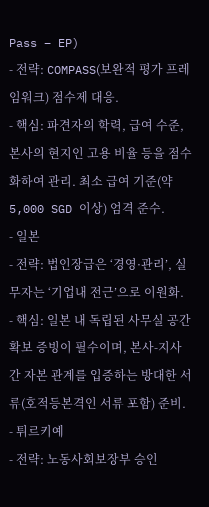Pass – EP)
- 전략: COMPASS(보완적 평가 프레임워크) 점수제 대응.
- 핵심: 파견자의 학력, 급여 수준, 본사의 현지인 고용 비율 등을 점수화하여 관리. 최소 급여 기준(약 5,000 SGD 이상) 엄격 준수.
- 일본
- 전략: 법인장급은 ‘경영·관리’, 실무자는 ‘기업내 전근’으로 이원화.
- 핵심: 일본 내 독립된 사무실 공간 확보 증빙이 필수이며, 본사-지사 간 자본 관계를 입증하는 방대한 서류(호적등본격인 서류 포함) 준비.
- 튀르키예
- 전략: 노동사회보장부 승인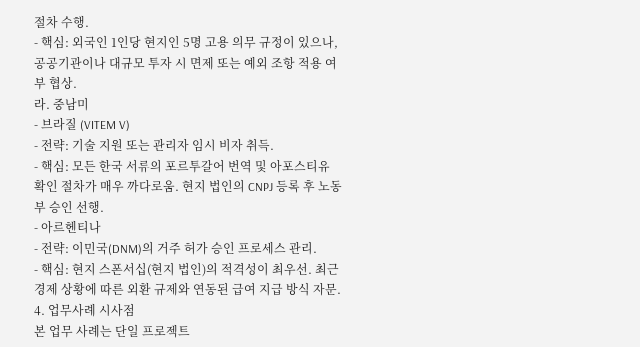절차 수행.
- 핵심: 외국인 1인당 현지인 5명 고용 의무 규정이 있으나, 공공기관이나 대규모 투자 시 면제 또는 예외 조항 적용 여부 협상.
라. 중남미
- 브라질 (VITEM V)
- 전략: 기술 지원 또는 관리자 임시 비자 취득.
- 핵심: 모든 한국 서류의 포르투갈어 번역 및 아포스티유 확인 절차가 매우 까다로움. 현지 법인의 CNPJ 등록 후 노동부 승인 선행.
- 아르헨티나
- 전략: 이민국(DNM)의 거주 허가 승인 프로세스 관리.
- 핵심: 현지 스폰서십(현지 법인)의 적격성이 최우선. 최근 경제 상황에 따른 외환 규제와 연동된 급여 지급 방식 자문.
4. 업무사례 시사점
본 업무 사례는 단일 프로젝트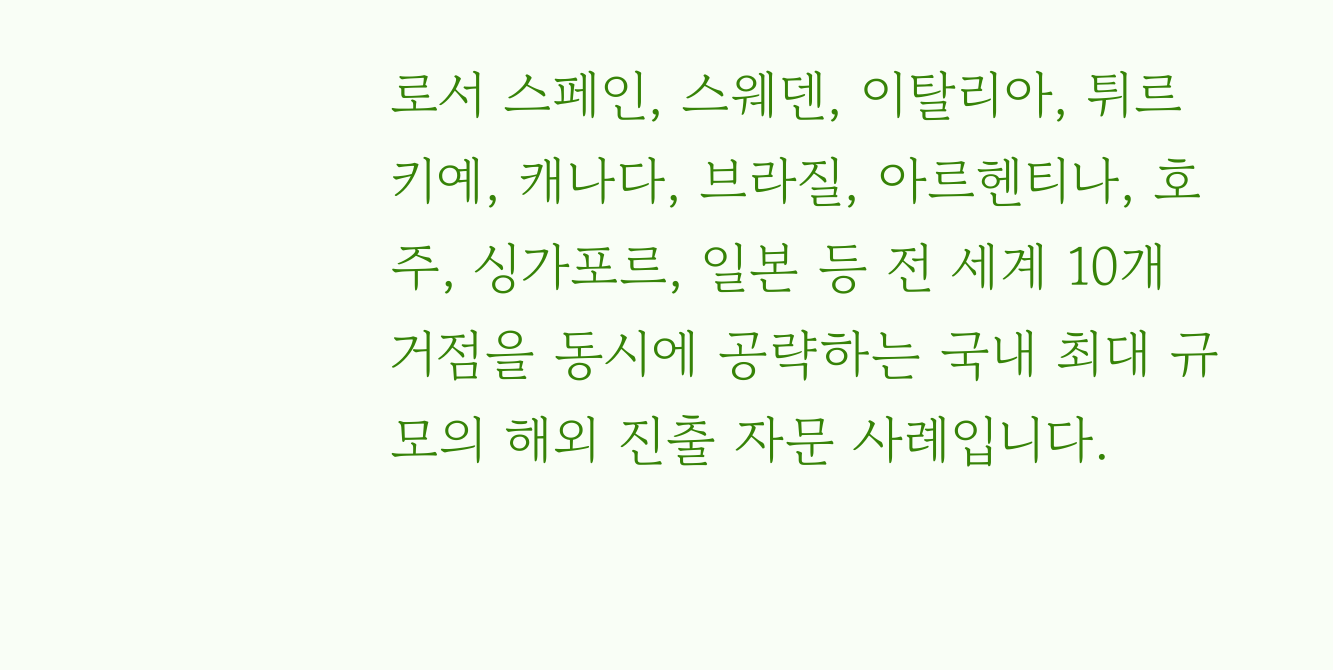로서 스페인, 스웨덴, 이탈리아, 튀르키예, 캐나다, 브라질, 아르헨티나, 호주, 싱가포르, 일본 등 전 세계 10개 거점을 동시에 공략하는 국내 최대 규모의 해외 진출 자문 사례입니다.